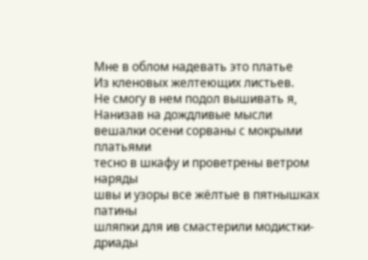Мне в облом надевать это платье
Из кленовых желтеющих листьев.
Не смогу в нем подол вышивать я,
Нанизав на дождливые мысли
вешалки осени сорваны с мокрыми платьями
тесно в шкафу и проветрены ветром наряды
швы и узоры все жёлтые в пятнышках патины
шляпки для ив смастерили модистки-дриады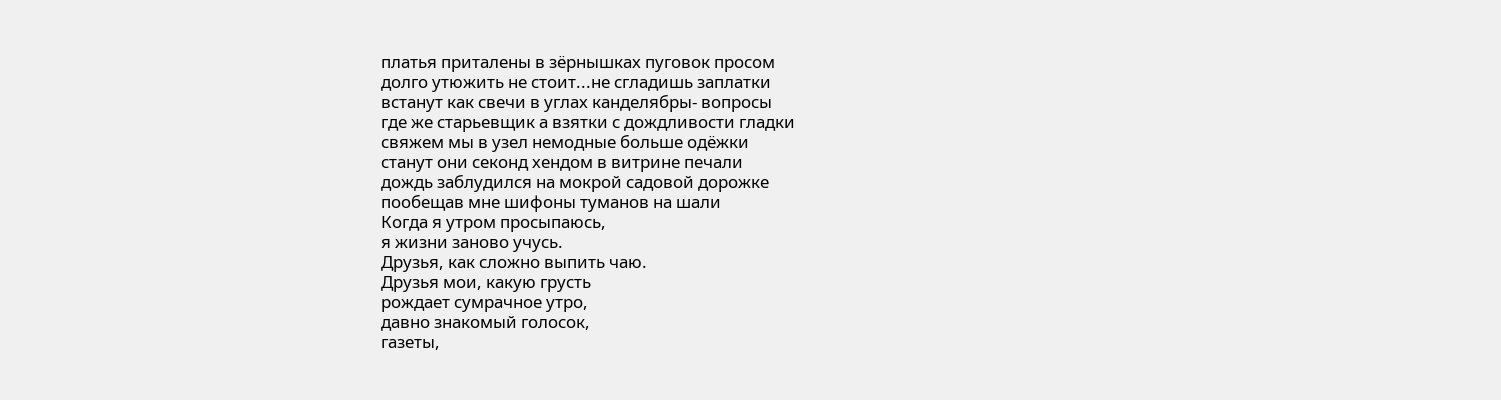платья приталены в зёрнышках пуговок просом
долго утюжить не стоит...не сгладишь заплатки
встанут как свечи в углах канделябры- вопросы
где же старьевщик а взятки с дождливости гладки
свяжем мы в узел немодные больше одёжки
станут они секонд хендом в витрине печали
дождь заблудился на мокрой садовой дорожке
пообещав мне шифоны туманов на шали
Когда я утром просыпаюсь,
я жизни заново учусь.
Друзья, как сложно выпить чаю.
Друзья мои, какую грусть
рождает сумрачное утро,
давно знакомый голосок,
газеты,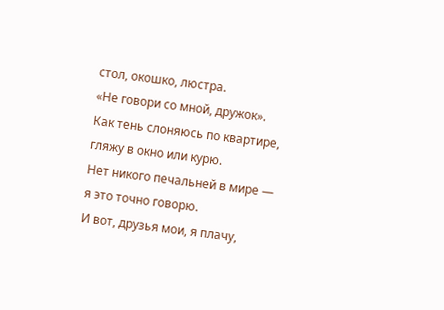стол, окошко, люстра.
«Не говори со мной, дружок».
Как тень слоняюсь по квартире,
гляжу в окно или курю.
Нет никого печальней в мире —
я это точно говорю.
И вот, друзья мои, я плачу,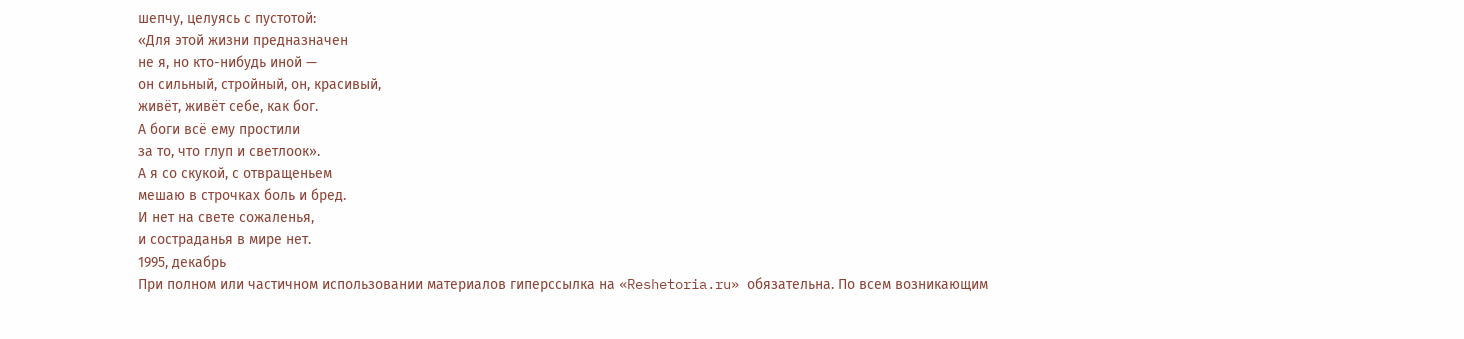шепчу, целуясь с пустотой:
«Для этой жизни предназначен
не я, но кто-нибудь иной —
он сильный, стройный, он, красивый,
живёт, живёт себе, как бог.
А боги всё ему простили
за то, что глуп и светлоок».
А я со скукой, с отвращеньем
мешаю в строчках боль и бред.
И нет на свете сожаленья,
и состраданья в мире нет.
1995, декабрь
При полном или частичном использовании материалов гиперссылка на «Reshetoria.ru» обязательна. По всем возникающим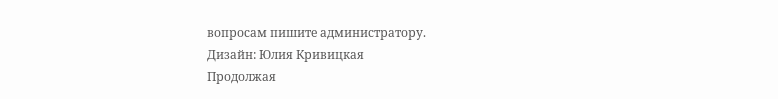вопросам пишите администратору.
Дизайн: Юлия Кривицкая
Продолжая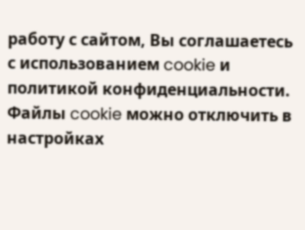работу с сайтом, Вы соглашаетесь с использованием cookie и политикой конфиденциальности. Файлы cookie можно отключить в настройках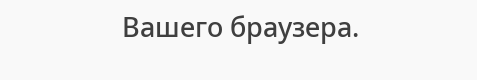Вашего браузера.